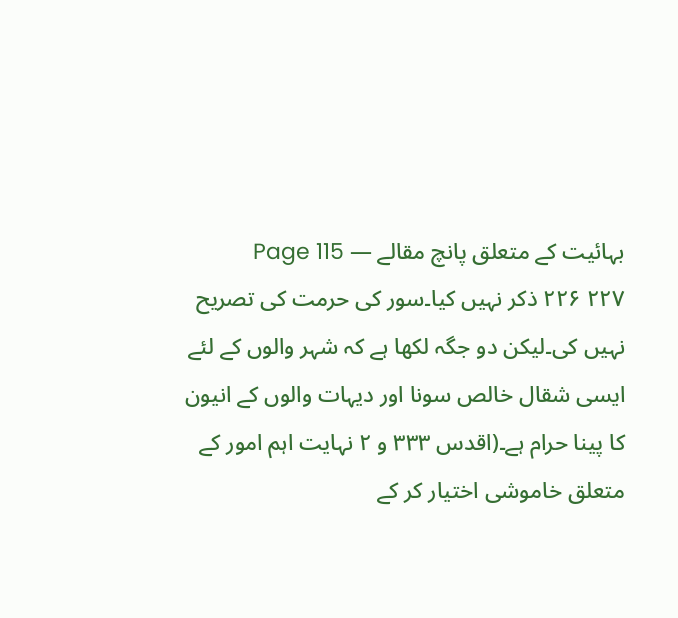بہائیت کے متعلق پانچ مقالے — Page 115
۲۲۷ ۲۲۶ ذکر نہیں کیا۔سور کی حرمت کی تصریح نہیں کی۔لیکن دو جگہ لکھا ہے کہ شہر والوں کے لئے ایسی شقال خالص سونا اور دیہات والوں کے انیون کا پینا حرام ہے۔(اقدس ۳۳۳ و ۲ نہایت اہم امور کے متعلق خاموشی اختیار کر کے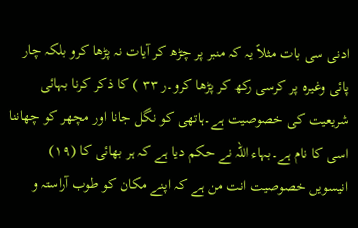ادنی سی بات مثلاً یہ کہ منبر پر چڑھ کر آیات نہ پڑھا کرو بلکہ چار پائی وغیرہ پر کرسی رکھ کر پڑھا کرو۔ر ۳۳ ) کا ذکر کرنا بہائی شریعیت کی خصوصیت ہے۔ہاتھی کو نگل جانا اور مچھر کو چھاننا اسی کا نام ہے۔بہاء اللہ نے حکم دیا ہے کہ ہر بھائی کا (۱۹) انیسویں خصوصیت انت من ہے کہ اپنے مکان کو طوب آراستہ و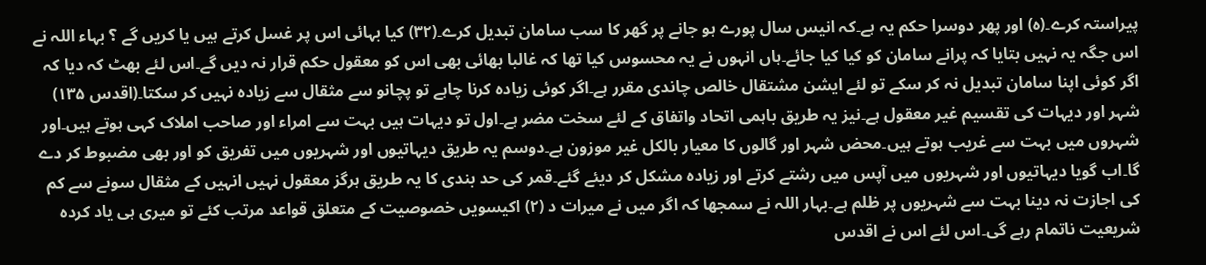پیراستہ کرے۔(ہ) اور پھر دوسرا حکم یہ ہے۔کہ انیس سال پورے ہو جانے پر گھر کا سب سامان تبدیل کرے۔(۳۲) کیا بہائی اس پر غسل کرتے ہیں یا کریں گے ؟ بہاء اللہ نے اس جگہ یہ نہیں بتایا کہ پرانے سامان کو کیا کیا جائے۔ہاں انہوں نے یہ محسوس کیا تھا کہ غالبا بھائی بھی اس کو معقول حکم قرار نہ دیں گے۔اس لئے بھٹ کہ دیا کہ اگر کوئی اپنا سامان تبدیل نہ کر سکے تو لئے ایشن مشتقال خالص چاندی مقرر ہے۔اگر کوئی زیادہ کرنا چاہے تو پچانو سے مثقال سے زیادہ نہیں کر سکتا۔(اقدس ۱۳۵) شہر اور دیہات کی تقسیم غیر معقول ہے۔نیز یہ طریق باہمی اتحاد واتفاق کے لئے سخت مضر ہے۔اول تو دیہات ہیں بہت سے امراء اور صاحب املاک کہی ہوتے ہیں۔اور شہروں میں بہت سے غریب ہوتے ہیں۔محض شہر اور گالوں کا معیار بالکل غیر موزون ہے۔دوسم یہ طریق دیہاتیوں اور شہریوں میں تفریق کو اور بھی مضبوط کر دے گا۔اب گویا دیہاتیوں اور شہریوں میں آپس میں رشتے کرتے اور زیادہ مشکل کر دیئے گئے۔قمر کی حد بندی کا یہ طریق ہرگز معقول نہیں انہیں کے مثقال سونے سے کم کی اجازت نہ دینا بہت سے شہریوں پر ظلم ہے۔بہار اللہ نے سمجھا کہ اگر میں نے میرات د (۲) اکیسویں خصوصیت کے متعلق قواعد مرتب کئے تو میری ہی یاد کرده شریعیت ناتمام رہے گی۔اس لئے اس نے اقدس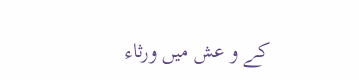کے و عش میں ورثاء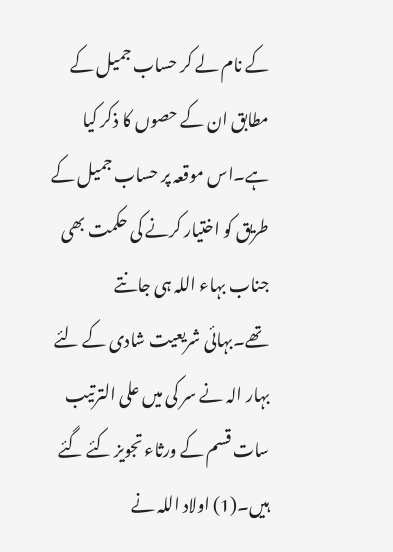کے نام لے کر حساب جمیل کے مطابق ان کے حصوں کا ذکر کیا ہے۔اس موقعہ پر حساب جمیل کے طریق کو اختیار کرنے کی حکمت بھی جناب بہاء اللہ ہی جانتے تھے۔بہائی شریعیت شادی کے لئے بہار الہ نے سر کی میں علی الترتیب سات قسم کے ورثاء تجویز کئے گئے ہیں۔(1) اولاد اللہ نے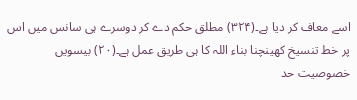اسے معاف کر دیا ہے۔(۳۲۴) مطلق حکم دے کر دوسرے ہی سانس میں اس پر خط تنسیخ کھینچنا بناء اللہ کا ہی طریق عمل ہے۔(۲۰) بیسویں خصوصیت حد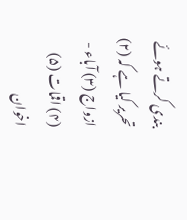بندی کرتے ہوئے تحریر کیا ہے کہ (۲) ازواج (۳) آباء - (۴) اقمات (۵) اخوان